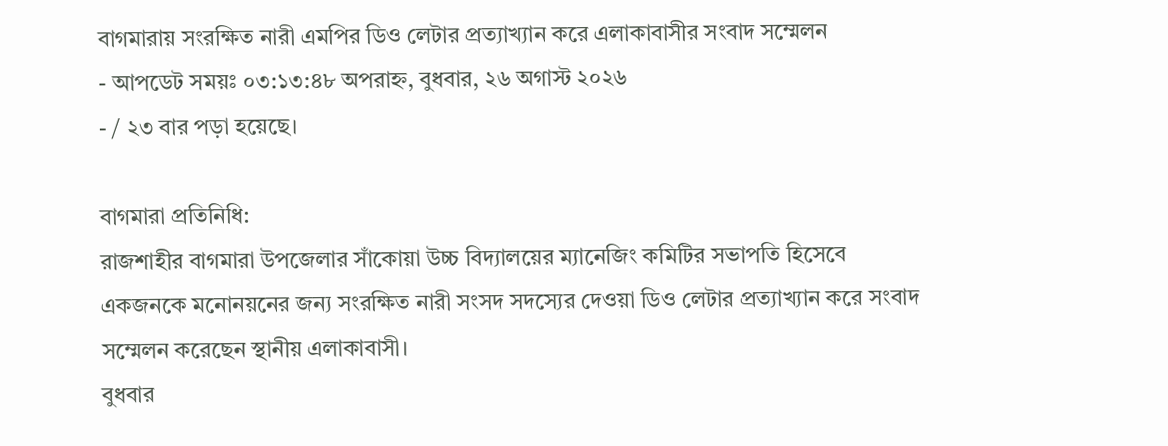বাগমারায় সংরক্ষিত নারী এমপির ডিও লেটার প্রত্যাখ্যান করে এলাকাবাসীর সংবাদ সম্মেলন
- আপডেট সময়ঃ ০৩:১৩:৪৮ অপরাহ্ন, বুধবার, ২৬ অগাস্ট ২০২৬
- / ২৩ বার পড়া হয়েছে।

বাগমারা প্রতিনিধি:
রাজশাহীর বাগমারা উপজেলার সাঁকোয়া উচ্চ বিদ্যালয়ের ম্যানেজিং কমিটির সভাপতি হিসেবে একজনকে মনোনয়নের জন্য সংরক্ষিত নারী সংসদ সদস্যের দেওয়া ডিও লেটার প্রত্যাখ্যান করে সংবাদ সম্মেলন করেছেন স্থানীয় এলাকাবাসী।
বুধবার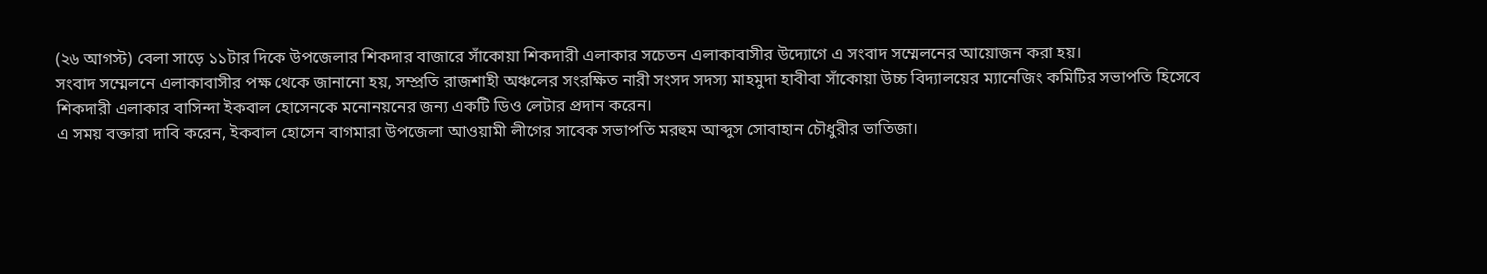(২৬ আগস্ট) বেলা সাড়ে ১১টার দিকে উপজেলার শিকদার বাজারে সাঁকোয়া শিকদারী এলাকার সচেতন এলাকাবাসীর উদ্যোগে এ সংবাদ সম্মেলনের আয়োজন করা হয়।
সংবাদ সম্মেলনে এলাকাবাসীর পক্ষ থেকে জানানো হয়, সম্প্রতি রাজশাহী অঞ্চলের সংরক্ষিত নারী সংসদ সদস্য মাহমুদা হাবীবা সাঁকোয়া উচ্চ বিদ্যালয়ের ম্যানেজিং কমিটির সভাপতি হিসেবে শিকদারী এলাকার বাসিন্দা ইকবাল হোসেনকে মনোনয়নের জন্য একটি ডিও লেটার প্রদান করেন।
এ সময় বক্তারা দাবি করেন, ইকবাল হোসেন বাগমারা উপজেলা আওয়ামী লীগের সাবেক সভাপতি মরহুম আব্দুস সোবাহান চৌধুরীর ভাতিজা।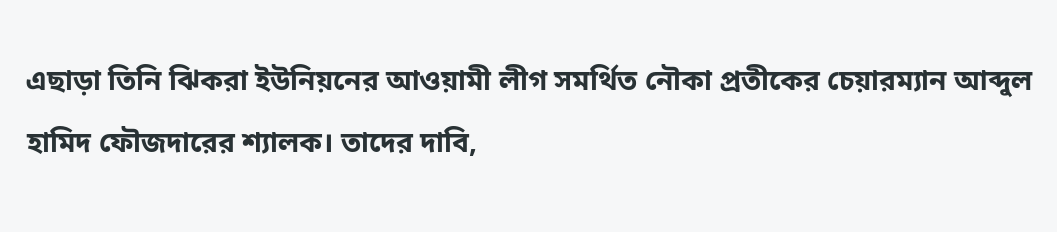এছাড়া তিনি ঝিকরা ইউনিয়নের আওয়ামী লীগ সমর্থিত নৌকা প্রতীকের চেয়ারম্যান আব্দুল হামিদ ফৌজদারের শ্যালক। তাদের দাবি,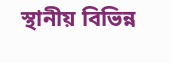স্থানীয় বিভিন্ন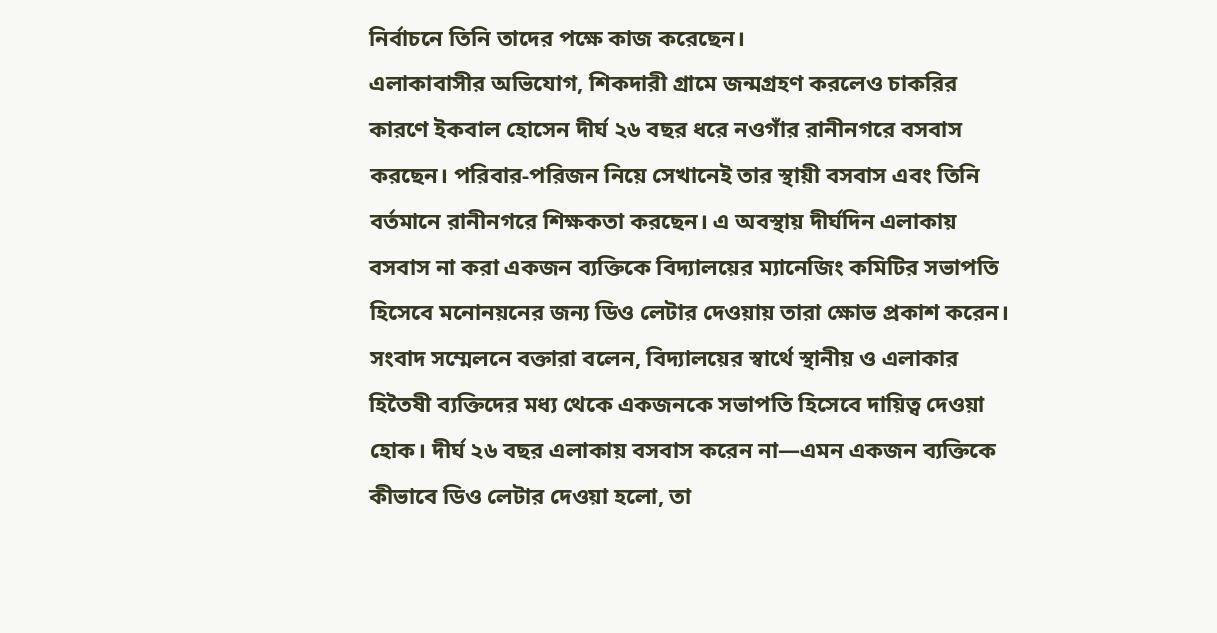নির্বাচনে তিনি তাদের পক্ষে কাজ করেছেন।
এলাকাবাসীর অভিযোগ, শিকদারী গ্রামে জন্মগ্রহণ করলেও চাকরির কারণে ইকবাল হোসেন দীর্ঘ ২৬ বছর ধরে নওগাঁর রানীনগরে বসবাস করছেন। পরিবার-পরিজন নিয়ে সেখানেই তার স্থায়ী বসবাস এবং তিনি বর্তমানে রানীনগরে শিক্ষকতা করছেন। এ অবস্থায় দীর্ঘদিন এলাকায় বসবাস না করা একজন ব্যক্তিকে বিদ্যালয়ের ম্যানেজিং কমিটির সভাপতি হিসেবে মনোনয়নের জন্য ডিও লেটার দেওয়ায় তারা ক্ষোভ প্রকাশ করেন।
সংবাদ সম্মেলনে বক্তারা বলেন, বিদ্যালয়ের স্বার্থে স্থানীয় ও এলাকার হিতৈষী ব্যক্তিদের মধ্য থেকে একজনকে সভাপতি হিসেবে দায়িত্ব দেওয়া হোক। দীর্ঘ ২৬ বছর এলাকায় বসবাস করেন না—এমন একজন ব্যক্তিকে কীভাবে ডিও লেটার দেওয়া হলো, তা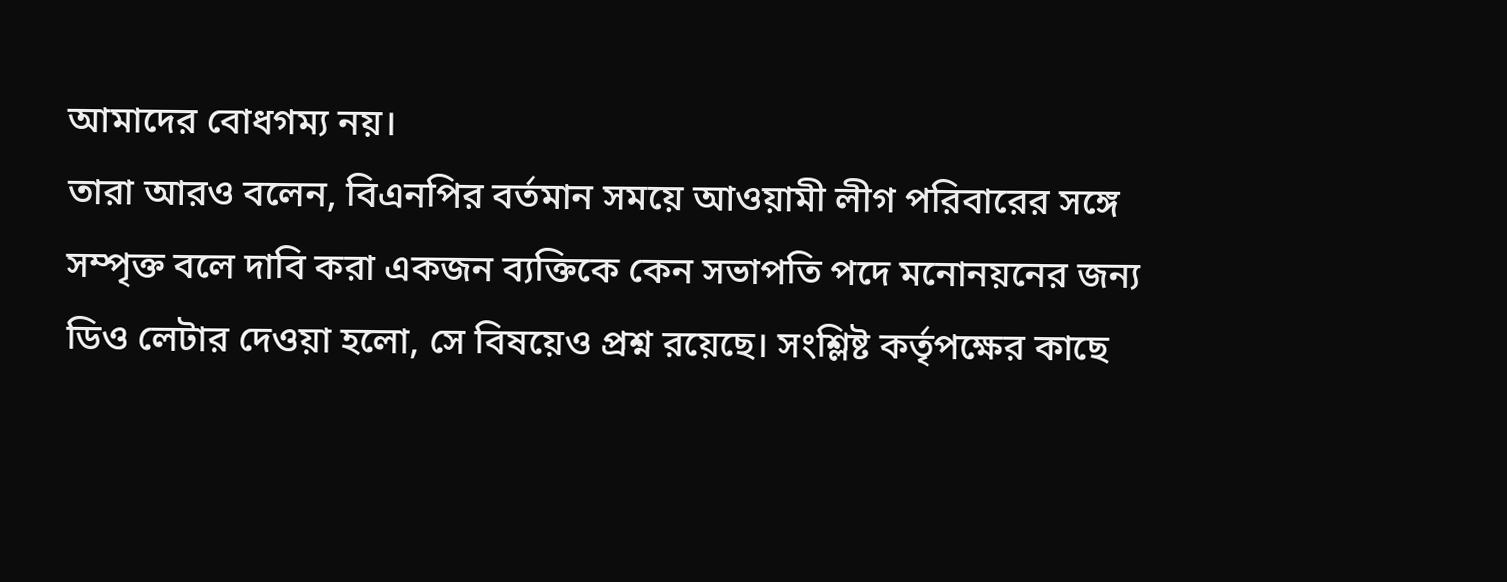আমাদের বোধগম্য নয়।
তারা আরও বলেন, বিএনপির বর্তমান সময়ে আওয়ামী লীগ পরিবারের সঙ্গে সম্পৃক্ত বলে দাবি করা একজন ব্যক্তিকে কেন সভাপতি পদে মনোনয়নের জন্য ডিও লেটার দেওয়া হলো, সে বিষয়েও প্রশ্ন রয়েছে। সংশ্লিষ্ট কর্তৃপক্ষের কাছে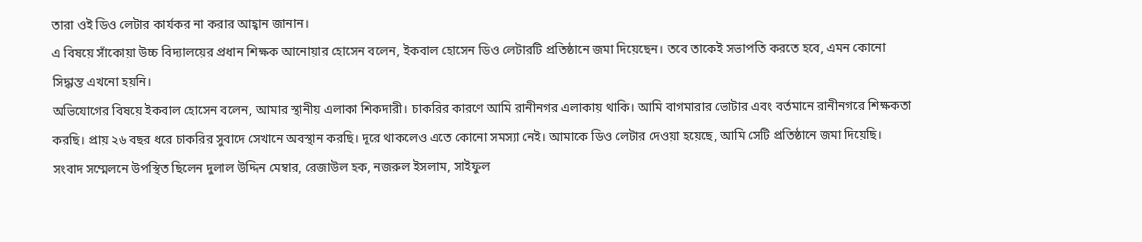তারা ওই ডিও লেটার কার্যকর না করার আহ্বান জানান।
এ বিষয়ে সাঁকোয়া উচ্চ বিদ্যালয়ের প্রধান শিক্ষক আনোয়ার হোসেন বলেন, ইকবাল হোসেন ডিও লেটারটি প্রতিষ্ঠানে জমা দিয়েছেন। তবে তাকেই সভাপতি করতে হবে, এমন কোনো সিদ্ধান্ত এখনো হয়নি।
অভিযোগের বিষয়ে ইকবাল হোসেন বলেন, আমার স্থানীয় এলাকা শিকদারী। চাকরির কারণে আমি রানীনগর এলাকায় থাকি। আমি বাগমারার ভোটার এবং বর্তমানে রানীনগরে শিক্ষকতা করছি। প্রায় ২৬ বছর ধরে চাকরির সুবাদে সেখানে অবস্থান করছি। দূরে থাকলেও এতে কোনো সমস্যা নেই। আমাকে ডিও লেটার দেওয়া হয়েছে, আমি সেটি প্রতিষ্ঠানে জমা দিয়েছি।
সংবাদ সম্মেলনে উপস্থিত ছিলেন দুলাল উদ্দিন মেম্বার, রেজাউল হক, নজরুল ইসলাম, সাইফুল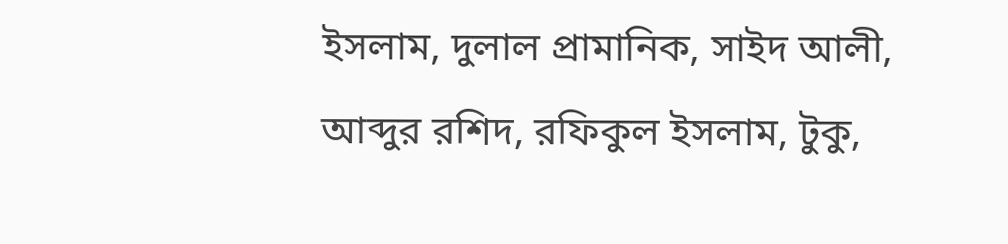ইসলাম, দুলাল প্রামানিক, সাইদ আলী, আব্দুর রশিদ, রফিকুল ইসলাম, টুকু,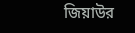জিয়াউর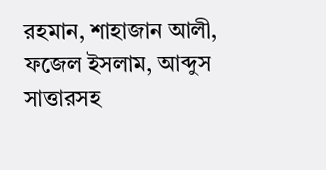রহমান, শাহাজান আলী, ফজেল ইসলাম, আব্দুস সাত্তারসহ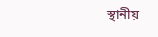স্থানীয়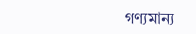গণ্যমান্য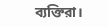ব্যক্তিরা।